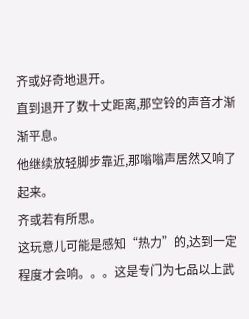齐或好奇地退开。
直到退开了数十丈距离,那空铃的声音才渐渐平息。
他继续放轻脚步靠近,那嗡嗡声居然又响了起来。
齐或若有所思。
这玩意儿可能是感知“热力”的,达到一定程度才会响。。。这是专门为七品以上武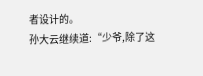者设计的。
孙大云继续道:“少爷,除了这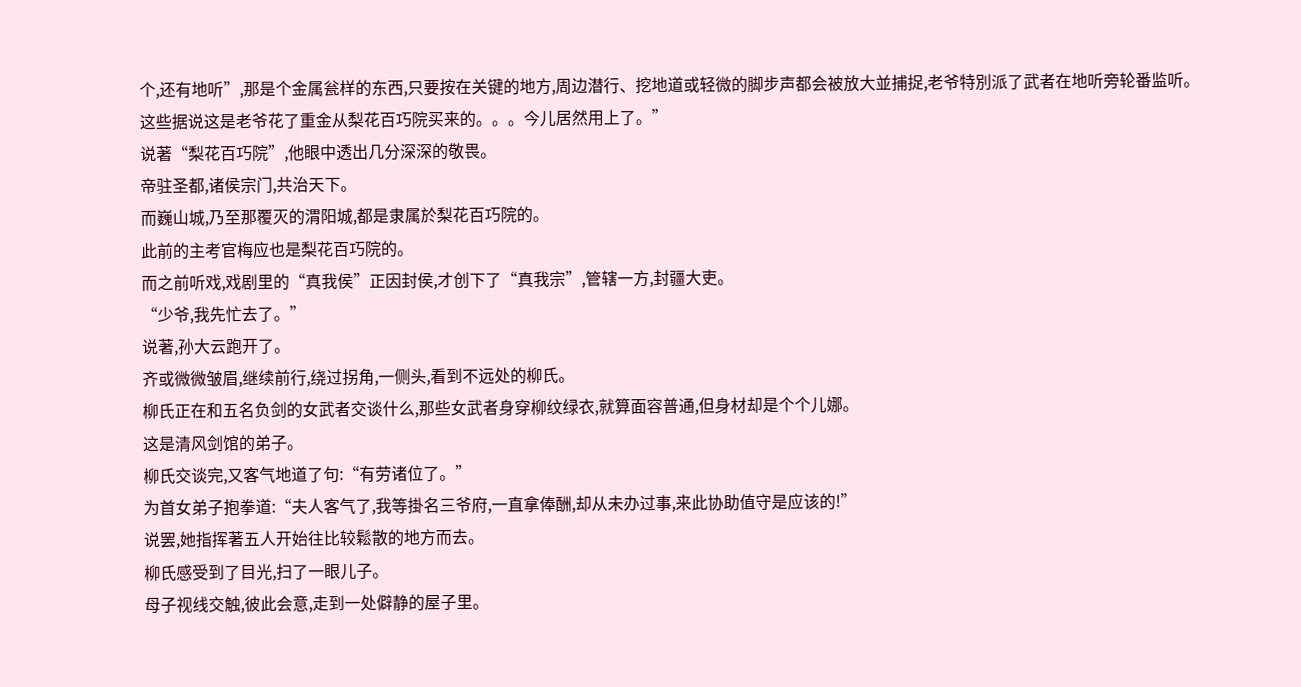个,还有地听”,那是个金属瓮样的东西,只要按在关键的地方,周边潜行、挖地道或轻微的脚步声都会被放大並捕捉,老爷特別派了武者在地听旁轮番监听。
这些据说这是老爷花了重金从梨花百巧院买来的。。。今儿居然用上了。”
说著“梨花百巧院”,他眼中透出几分深深的敬畏。
帝驻圣都,诸侯宗门,共治天下。
而巍山城,乃至那覆灭的渭阳城,都是隶属於梨花百巧院的。
此前的主考官梅应也是梨花百巧院的。
而之前听戏,戏剧里的“真我侯”正因封侯,才创下了“真我宗”,管辖一方,封疆大吏。
“少爷,我先忙去了。”
说著,孙大云跑开了。
齐或微微皱眉,继续前行,绕过拐角,一侧头,看到不远处的柳氏。
柳氏正在和五名负剑的女武者交谈什么,那些女武者身穿柳纹绿衣,就算面容普通,但身材却是个个儿娜。
这是清风剑馆的弟子。
柳氏交谈完,又客气地道了句:“有劳诸位了。”
为首女弟子抱拳道:“夫人客气了,我等掛名三爷府,一直拿俸酬,却从未办过事,来此协助值守是应该的!”
说罢,她指挥著五人开始往比较鬆散的地方而去。
柳氏感受到了目光,扫了一眼儿子。
母子视线交触,彼此会意,走到一处僻静的屋子里。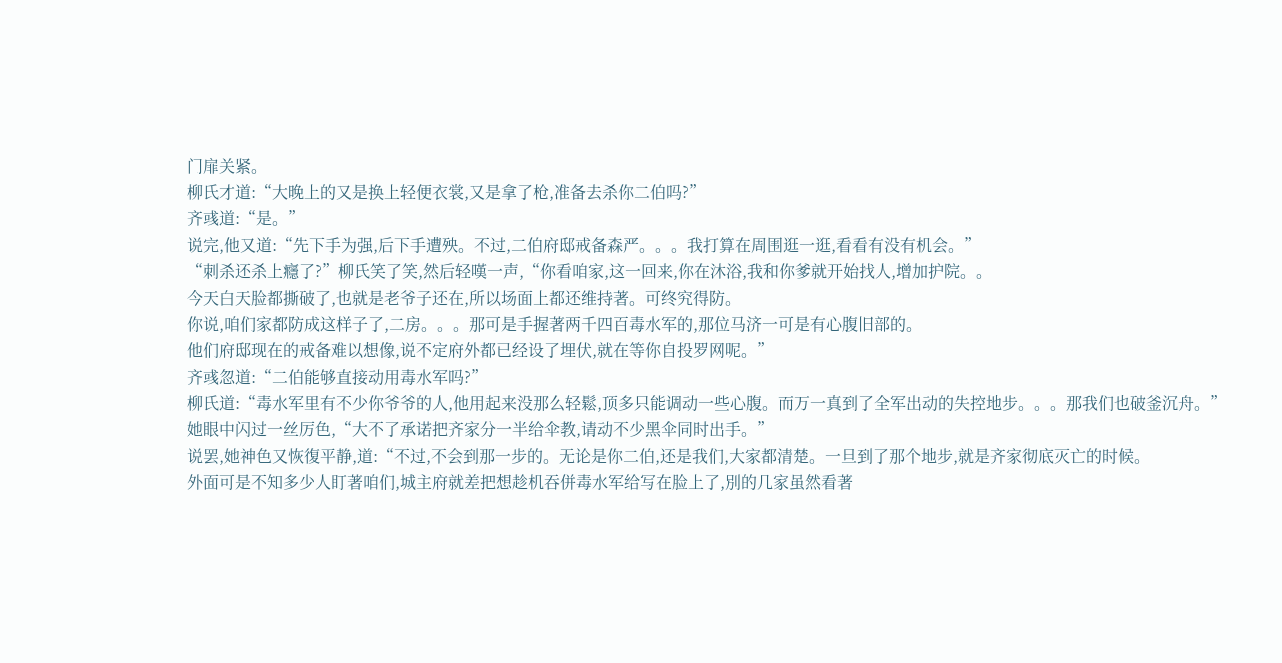门扉关紧。
柳氏才道:“大晚上的又是换上轻便衣裳,又是拿了枪,准备去杀你二伯吗?”
齐彧道:“是。”
说完,他又道:“先下手为强,后下手遭殃。不过,二伯府邸戒备森严。。。我打算在周围逛一逛,看看有没有机会。”
“刺杀还杀上癮了?”柳氏笑了笑,然后轻嘆一声,“你看咱家,这一回来,你在沐浴,我和你爹就开始找人,增加护院。。
今天白天脸都撕破了,也就是老爷子还在,所以场面上都还维持著。可终究得防。
你说,咱们家都防成这样子了,二房。。。那可是手握著两千四百毒水军的,那位马济一可是有心腹旧部的。
他们府邸现在的戒备难以想像,说不定府外都已经设了埋伏,就在等你自投罗网呢。”
齐彧忽道:“二伯能够直接动用毒水军吗?”
柳氏道:“毒水军里有不少你爷爷的人,他用起来没那么轻鬆,顶多只能调动一些心腹。而万一真到了全军出动的失控地步。。。那我们也破釜沉舟。”
她眼中闪过一丝厉色,“大不了承诺把齐家分一半给伞教,请动不少黑伞同时出手。”
说罢,她神色又恢復平静,道:“不过,不会到那一步的。无论是你二伯,还是我们,大家都清楚。一旦到了那个地步,就是齐家彻底灭亡的时候。
外面可是不知多少人盯著咱们,城主府就差把想趁机吞併毒水军给写在脸上了,別的几家虽然看著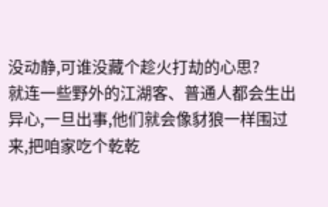没动静,可谁没藏个趁火打劫的心思?
就连一些野外的江湖客、普通人都会生出异心,一旦出事,他们就会像豺狼一样围过来,把咱家吃个乾乾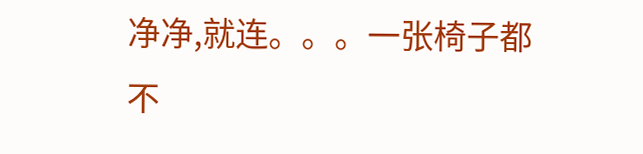净净,就连。。。一张椅子都不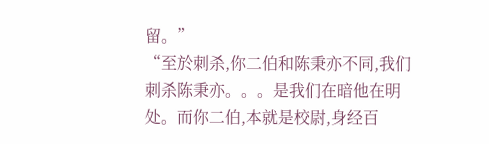留。”
“至於刺杀,你二伯和陈秉亦不同,我们刺杀陈秉亦。。。是我们在暗他在明处。而你二伯,本就是校尉,身经百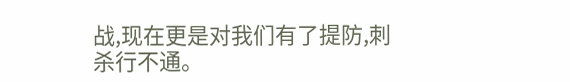战,现在更是对我们有了提防,刺杀行不通。